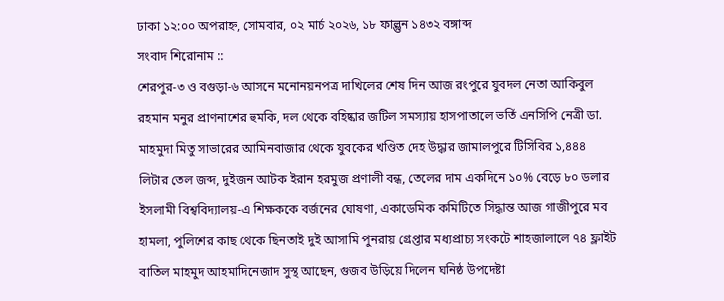ঢাকা ১২:০০ অপরাহ্ন, সোমবার, ০২ মার্চ ২০২৬, ১৮ ফাল্গুন ১৪৩২ বঙ্গাব্দ
সংবাদ শিরোনাম ::
শেরপুর-৩ ও বগুড়া-৬ আসনে মনোনয়নপত্র দাখিলের শেষ দিন আজ রংপুরে যুবদল নেতা আকিবুল রহমান মনুর প্রাণনাশের হুমকি, দল থেকে বহিষ্কার জটিল সমস্যায় হাসপাতালে ভর্তি এনসিপি নেত্রী ডা. মাহমুদা মিতু সাভারের আমিনবাজার থেকে যুবকের খণ্ডিত দেহ উদ্ধার জামালপুরে টিসিবির ১,৪৪৪ লিটার তেল জব্দ, দুইজন আটক ইরান হরমুজ প্রণালী বন্ধ, তেলের দাম একদিনে ১০% বেড়ে ৮০ ডলার ইসলামী বিশ্ববিদ্যালয়-এ শিক্ষককে বর্জনের ঘোষণা, একাডেমিক কমিটিতে সিদ্ধান্ত আজ গাজীপুরে মব হামলা, পুলিশের কাছ থেকে ছিনতাই দুই আসামি পুনরায় গ্রেপ্তার মধ্যপ্রাচ্য সংকটে শাহজালালে ৭৪ ফ্লাইট বাতিল মাহমুদ আহমাদিনেজাদ সুস্থ আছেন, গুজব উড়িয়ে দিলেন ঘনিষ্ঠ উপদেষ্টা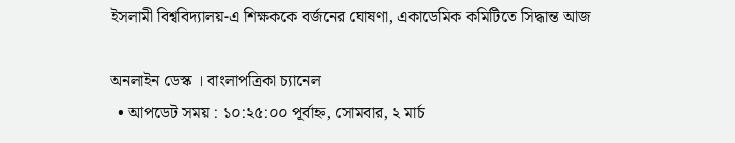ইসলামী বিশ্ববিদ্যালয়-এ শিক্ষককে বর্জনের ঘোষণা, একাডেমিক কমিটিতে সিদ্ধান্ত আজ

অনলাইন ডেস্ক । বাংলাপত্রিকা চ্যানেল
  • আপডেট সময় : ১০:২৫:০০ পূর্বাহ্ন, সোমবার, ২ মার্চ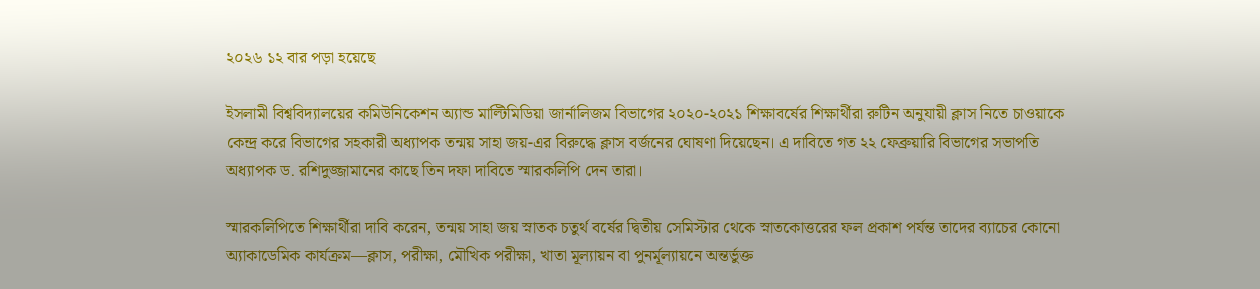২০২৬ ১২ বার পড়া হয়েছে

ইসলামী বিশ্ববিদ্যালয়ের কমিউনিকেশন অ্যান্ড মাল্টিমিডিয়া জার্নালিজম বিভাগের ২০২০-২০২১ শিক্ষাবর্ষের শিক্ষার্থীরা রুটিন অনুযায়ী ক্লাস নিতে চাওয়াকে কেন্দ্র করে বিভাগের সহকারী অধ্যাপক তন্ময় সাহা জয়-এর বিরুদ্ধে ক্লাস বর্জনের ঘোষণা দিয়েছেন। এ দাবিতে গত ২২ ফেব্রুয়ারি বিভাগের সভাপতি অধ্যাপক ড. রশিদুজ্জামানের কাছে তিন দফা দাবিতে স্মারকলিপি দেন তারা।

স্মারকলিপিতে শিক্ষার্থীরা দাবি করেন, তন্ময় সাহা জয় স্নাতক চতুর্থ বর্ষের দ্বিতীয় সেমিস্টার থেকে স্নাতকোত্তরের ফল প্রকাশ পর্যন্ত তাদের ব্যাচের কোনো অ্যাকাডেমিক কার্যক্রম—ক্লাস, পরীক্ষা, মৌখিক পরীক্ষা, খাতা মূল্যায়ন বা পুনর্মূল্যায়নে অন্তর্ভুক্ত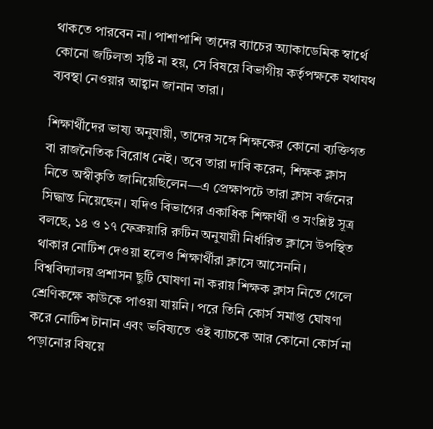থাকতে পারবেন না। পাশাপাশি তাদের ব্যাচের অ্যাকাডেমিক স্বার্থে কোনো জটিলতা সৃষ্টি না হয়, সে বিষয়ে বিভাগীয় কর্তৃপক্ষকে যথাযথ ব্যবস্থা নেওয়ার আহ্বান জানান তারা।

শিক্ষার্থীদের ভাষ্য অনুযায়ী, তাদের সঙ্গে শিক্ষকের কোনো ব্যক্তিগত বা রাজনৈতিক বিরোধ নেই। তবে তারা দাবি করেন, শিক্ষক ক্লাস নিতে অস্বীকৃতি জানিয়েছিলেন—এ প্রেক্ষাপটে তারা ক্লাস বর্জনের সিদ্ধান্ত নিয়েছেন। যদিও বিভাগের একাধিক শিক্ষার্থী ও সংশ্লিষ্ট সূত্র বলছে, ১৪ ও ১৭ ফেব্রুয়ারি রুটিন অনুযায়ী নির্ধারিত ক্লাসে উপস্থিত থাকার নোটিশ দেওয়া হলেও শিক্ষার্থীরা ক্লাসে আসেননি। বিশ্ববিদ্যালয় প্রশাসন ছুটি ঘোষণা না করায় শিক্ষক ক্লাস নিতে গেলে শ্রেণিকক্ষে কাউকে পাওয়া যায়নি। পরে তিনি কোর্স সমাপ্ত ঘোষণা করে নোটিশ টানান এবং ভবিষ্যতে ওই ব্যাচকে আর কোনো কোর্স না পড়ানোর বিষয়ে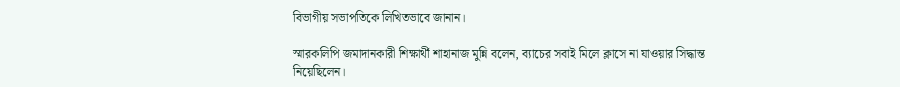বিভাগীয় সভাপতিকে লিখিতভাবে জানান।

স্মারকলিপি জমাদানকারী শিক্ষার্থী শাহানাজ মুন্নি বলেন, ব্যাচের সবাই মিলে ক্লাসে না যাওয়ার সিদ্ধান্ত নিয়েছিলেন।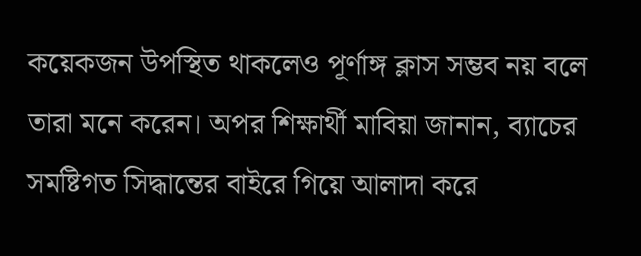কয়েকজন উপস্থিত থাকলেও পূর্ণাঙ্গ ক্লাস সম্ভব নয় বলে তারা মনে করেন। অপর শিক্ষার্থী মাবিয়া জানান, ব্যাচের সমষ্টিগত সিদ্ধান্তের বাইরে গিয়ে আলাদা করে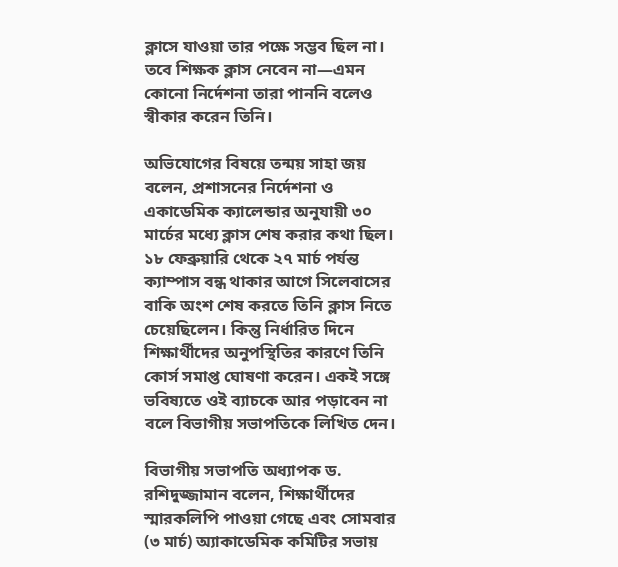ক্লাসে যাওয়া তার পক্ষে সম্ভব ছিল না। তবে শিক্ষক ক্লাস নেবেন না—এমন কোনো নির্দেশনা তারা পাননি বলেও স্বীকার করেন তিনি।

অভিযোগের বিষয়ে তন্ময় সাহা জয় বলেন, প্রশাসনের নির্দেশনা ও একাডেমিক ক্যালেন্ডার অনুযায়ী ৩০ মার্চের মধ্যে ক্লাস শেষ করার কথা ছিল। ১৮ ফেব্রুয়ারি থেকে ২৭ মার্চ পর্যন্ত ক্যাম্পাস বন্ধ থাকার আগে সিলেবাসের বাকি অংশ শেষ করতে তিনি ক্লাস নিতে চেয়েছিলেন। কিন্তু নির্ধারিত দিনে শিক্ষার্থীদের অনুপস্থিতির কারণে তিনি কোর্স সমাপ্ত ঘোষণা করেন। একই সঙ্গে ভবিষ্যতে ওই ব্যাচকে আর পড়াবেন না বলে বিভাগীয় সভাপতিকে লিখিত দেন।

বিভাগীয় সভাপতি অধ্যাপক ড. রশিদুজ্জামান বলেন, শিক্ষার্থীদের স্মারকলিপি পাওয়া গেছে এবং সোমবার (৩ মার্চ) অ্যাকাডেমিক কমিটির সভায়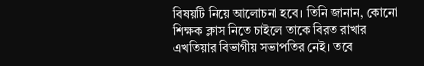বিষয়টি নিয়ে আলোচনা হবে। তিনি জানান, কোনো শিক্ষক ক্লাস নিতে চাইলে তাকে বিরত রাখার এখতিয়ার বিভাগীয় সভাপতির নেই। তবে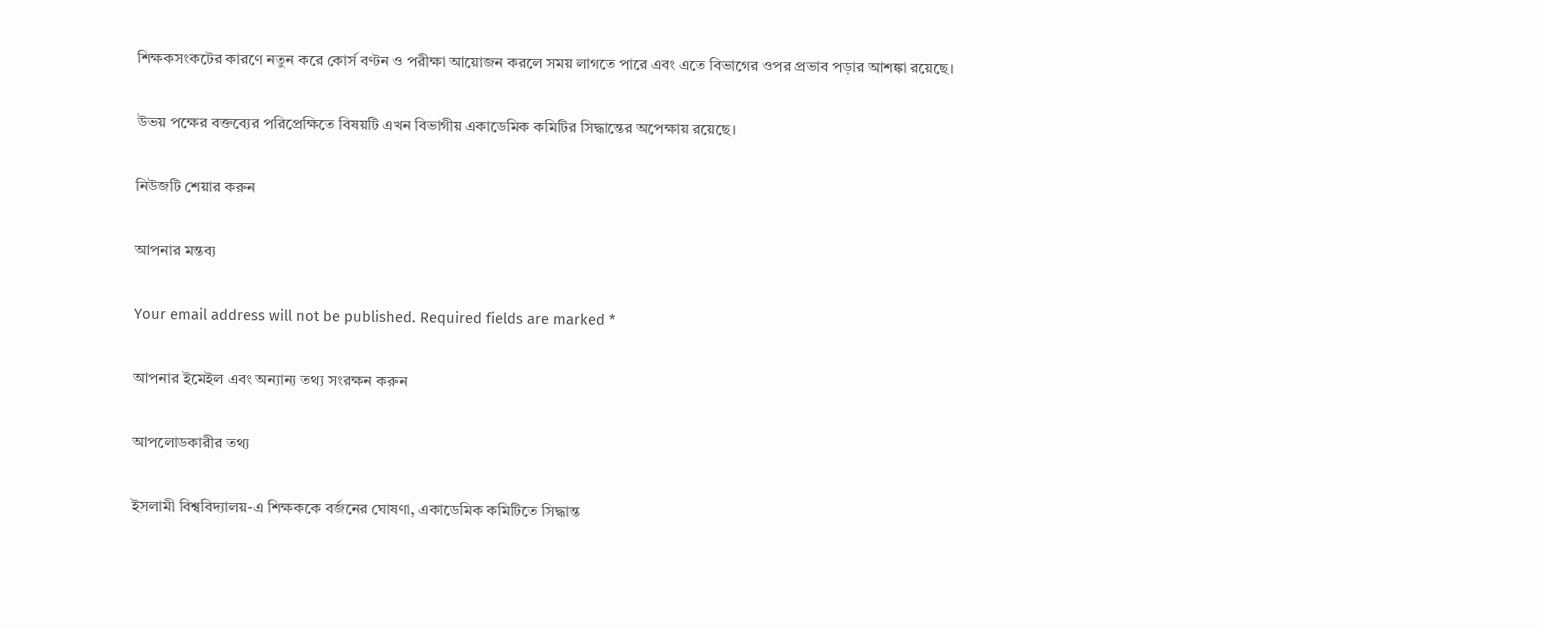শিক্ষকসংকটের কারণে নতুন করে কোর্স বণ্টন ও পরীক্ষা আয়োজন করলে সময় লাগতে পারে এবং এতে বিভাগের ওপর প্রভাব পড়ার আশঙ্কা রয়েছে।

উভয় পক্ষের বক্তব্যের পরিপ্রেক্ষিতে বিষয়টি এখন বিভাগীয় একাডেমিক কমিটির সিদ্ধান্তের অপেক্ষায় রয়েছে।

নিউজটি শেয়ার করুন

আপনার মন্তব্য

Your email address will not be published. Required fields are marked *

আপনার ইমেইল এবং অন্যান্য তথ্য সংরক্ষন করুন

আপলোডকারীর তথ্য

ইসলামী বিশ্ববিদ্যালয়-এ শিক্ষককে বর্জনের ঘোষণা, একাডেমিক কমিটিতে সিদ্ধান্ত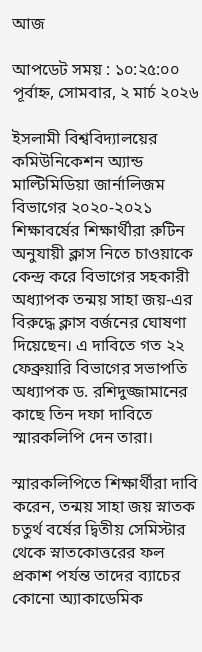আজ

আপডেট সময় : ১০:২৫:০০ পূর্বাহ্ন, সোমবার, ২ মার্চ ২০২৬

ইসলামী বিশ্ববিদ্যালয়ের কমিউনিকেশন অ্যান্ড মাল্টিমিডিয়া জার্নালিজম বিভাগের ২০২০-২০২১ শিক্ষাবর্ষের শিক্ষার্থীরা রুটিন অনুযায়ী ক্লাস নিতে চাওয়াকে কেন্দ্র করে বিভাগের সহকারী অধ্যাপক তন্ময় সাহা জয়-এর বিরুদ্ধে ক্লাস বর্জনের ঘোষণা দিয়েছেন। এ দাবিতে গত ২২ ফেব্রুয়ারি বিভাগের সভাপতি অধ্যাপক ড. রশিদুজ্জামানের কাছে তিন দফা দাবিতে স্মারকলিপি দেন তারা।

স্মারকলিপিতে শিক্ষার্থীরা দাবি করেন, তন্ময় সাহা জয় স্নাতক চতুর্থ বর্ষের দ্বিতীয় সেমিস্টার থেকে স্নাতকোত্তরের ফল প্রকাশ পর্যন্ত তাদের ব্যাচের কোনো অ্যাকাডেমিক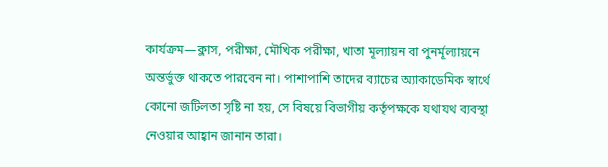কার্যক্রম—ক্লাস, পরীক্ষা, মৌখিক পরীক্ষা, খাতা মূল্যায়ন বা পুনর্মূল্যায়নে অন্তর্ভুক্ত থাকতে পারবেন না। পাশাপাশি তাদের ব্যাচের অ্যাকাডেমিক স্বার্থে কোনো জটিলতা সৃষ্টি না হয়, সে বিষয়ে বিভাগীয় কর্তৃপক্ষকে যথাযথ ব্যবস্থা নেওয়ার আহ্বান জানান তারা।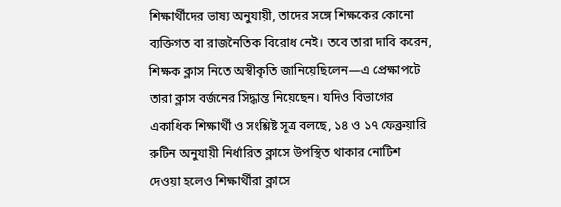শিক্ষার্থীদের ভাষ্য অনুযায়ী, তাদের সঙ্গে শিক্ষকের কোনো ব্যক্তিগত বা রাজনৈতিক বিরোধ নেই। তবে তারা দাবি করেন, শিক্ষক ক্লাস নিতে অস্বীকৃতি জানিয়েছিলেন—এ প্রেক্ষাপটে তারা ক্লাস বর্জনের সিদ্ধান্ত নিয়েছেন। যদিও বিভাগের একাধিক শিক্ষার্থী ও সংশ্লিষ্ট সূত্র বলছে, ১৪ ও ১৭ ফেব্রুয়ারি রুটিন অনুযায়ী নির্ধারিত ক্লাসে উপস্থিত থাকার নোটিশ দেওয়া হলেও শিক্ষার্থীরা ক্লাসে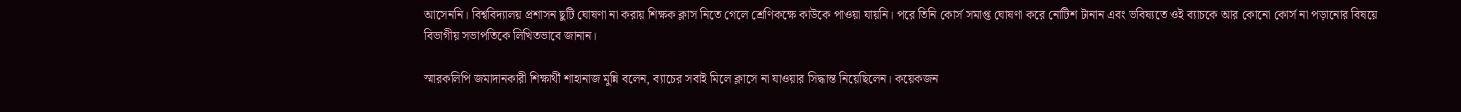আসেননি। বিশ্ববিদ্যালয় প্রশাসন ছুটি ঘোষণা না করায় শিক্ষক ক্লাস নিতে গেলে শ্রেণিকক্ষে কাউকে পাওয়া যায়নি। পরে তিনি কোর্স সমাপ্ত ঘোষণা করে নোটিশ টানান এবং ভবিষ্যতে ওই ব্যাচকে আর কোনো কোর্স না পড়ানোর বিষয়ে বিভাগীয় সভাপতিকে লিখিতভাবে জানান।

স্মারকলিপি জমাদানকারী শিক্ষার্থী শাহানাজ মুন্নি বলেন, ব্যাচের সবাই মিলে ক্লাসে না যাওয়ার সিদ্ধান্ত নিয়েছিলেন। কয়েকজন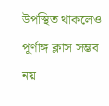উপস্থিত থাকলেও পূর্ণাঙ্গ ক্লাস সম্ভব নয়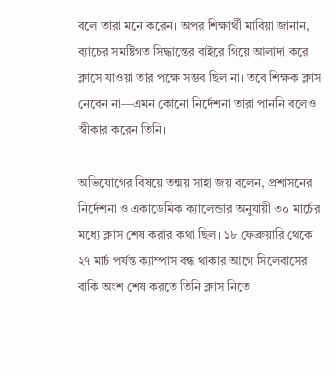বলে তারা মনে করেন। অপর শিক্ষার্থী মাবিয়া জানান, ব্যাচের সমষ্টিগত সিদ্ধান্তের বাইরে গিয়ে আলাদা করে ক্লাসে যাওয়া তার পক্ষে সম্ভব ছিল না। তবে শিক্ষক ক্লাস নেবেন না—এমন কোনো নির্দেশনা তারা পাননি বলেও স্বীকার করেন তিনি।

অভিযোগের বিষয়ে তন্ময় সাহা জয় বলেন, প্রশাসনের নির্দেশনা ও একাডেমিক ক্যালেন্ডার অনুযায়ী ৩০ মার্চের মধ্যে ক্লাস শেষ করার কথা ছিল। ১৮ ফেব্রুয়ারি থেকে ২৭ মার্চ পর্যন্ত ক্যাম্পাস বন্ধ থাকার আগে সিলেবাসের বাকি অংশ শেষ করতে তিনি ক্লাস নিতে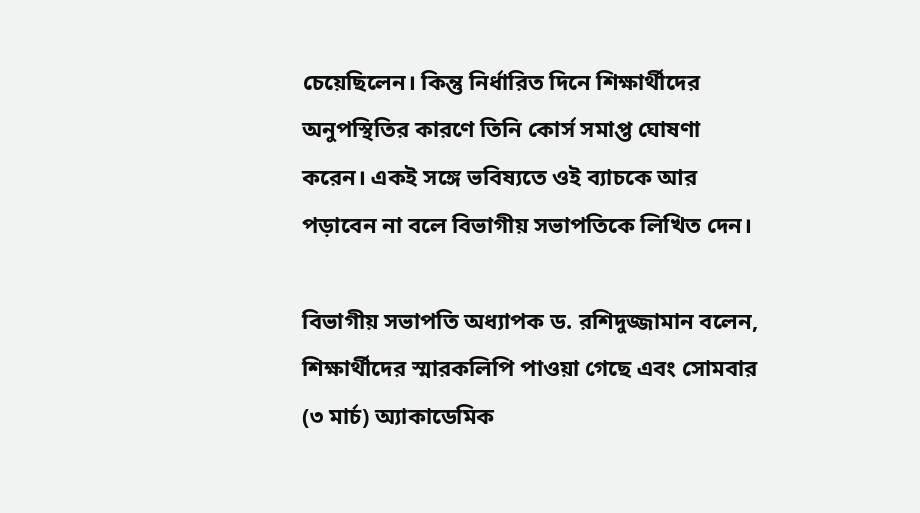চেয়েছিলেন। কিন্তু নির্ধারিত দিনে শিক্ষার্থীদের অনুপস্থিতির কারণে তিনি কোর্স সমাপ্ত ঘোষণা করেন। একই সঙ্গে ভবিষ্যতে ওই ব্যাচকে আর পড়াবেন না বলে বিভাগীয় সভাপতিকে লিখিত দেন।

বিভাগীয় সভাপতি অধ্যাপক ড. রশিদুজ্জামান বলেন, শিক্ষার্থীদের স্মারকলিপি পাওয়া গেছে এবং সোমবার (৩ মার্চ) অ্যাকাডেমিক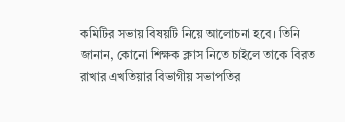কমিটির সভায় বিষয়টি নিয়ে আলোচনা হবে। তিনি জানান, কোনো শিক্ষক ক্লাস নিতে চাইলে তাকে বিরত রাখার এখতিয়ার বিভাগীয় সভাপতির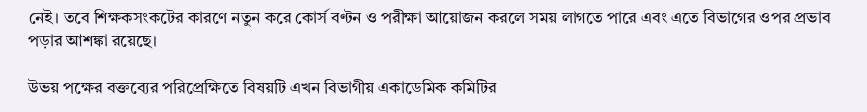নেই। তবে শিক্ষকসংকটের কারণে নতুন করে কোর্স বণ্টন ও পরীক্ষা আয়োজন করলে সময় লাগতে পারে এবং এতে বিভাগের ওপর প্রভাব পড়ার আশঙ্কা রয়েছে।

উভয় পক্ষের বক্তব্যের পরিপ্রেক্ষিতে বিষয়টি এখন বিভাগীয় একাডেমিক কমিটির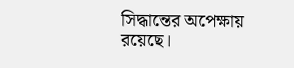সিদ্ধান্তের অপেক্ষায় রয়েছে।